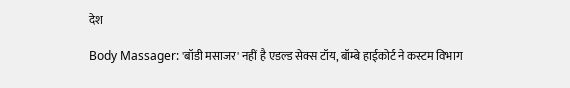देश

Body Massager: 'बॉडी मसाजर' नहीं है एडल्ड सेक्स टॉय, बॉम्बे हाईकोर्ट ने कस्टम विभाग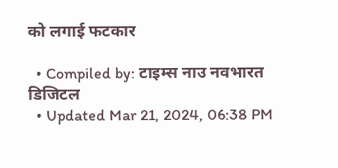को लगाई फटकार

  • Compiled by: टाइम्स नाउ नवभारत डिजिटल
  • Updated Mar 21, 2024, 06:38 PM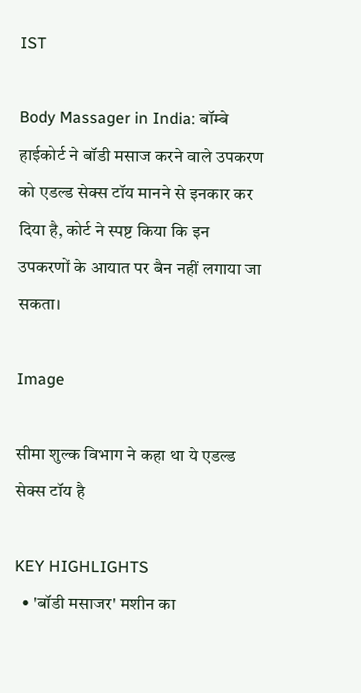IST

Body Massager in India: बॉम्बे हाईकोर्ट ने बॉडी मसाज करने वाले उपकरण को एडल्ड सेक्स टॉय मानने से इनकार कर दिया है, कोर्ट ने स्पष्ट किया कि इन उपकरणों के आयात पर बैन नहीं लगाया जा सकता।

Image

सीमा शुल्क विभाग ने कहा था ये एडल्ड सेक्स टॉय है

KEY HIGHLIGHTS
  • 'बॉडी मसाजर' मशीन का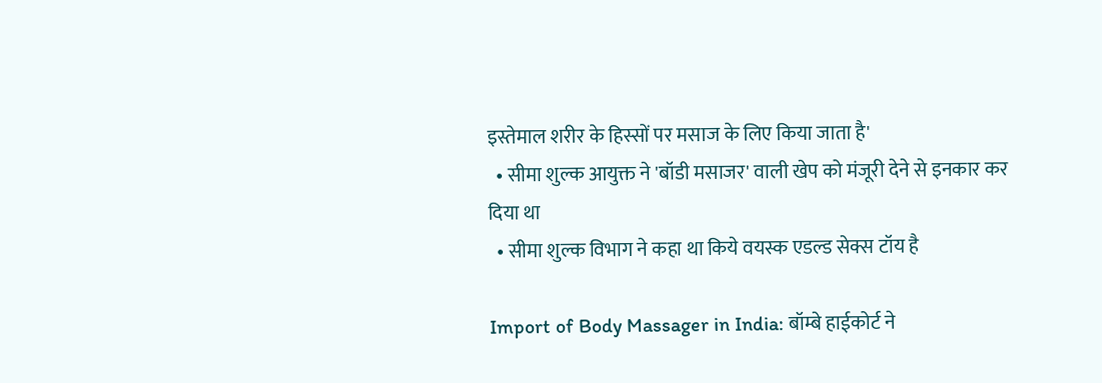इस्तेमाल शरीर के हिस्सों पर मसाज के लिए किया जाता है'
  • सीमा शुल्क आयुक्त ने 'बॉडी मसाजर' वाली खेप को मंजूरी देने से इनकार कर दिया था
  • सीमा शुल्क विभाग ने कहा था किये वयस्क एडल्ड सेक्स टॉय है

Import of Body Massager in India: बॉम्बे हाईकोर्ट ने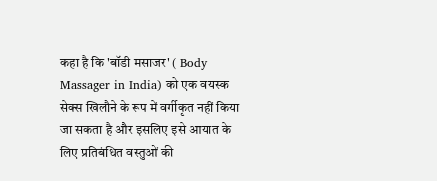कहा है कि 'बॉडी मसाजर' ( Body Massager in India) को एक वयस्क सेक्स खिलौने के रूप में वर्गीकृत नहीं किया जा सकता है और इसलिए इसे आयात के लिए प्रतिबंधित वस्तुओं की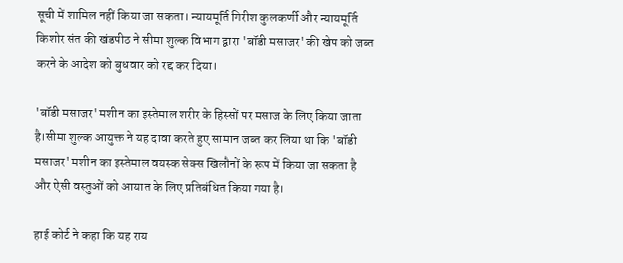सूची में शामिल नहीं किया जा सकता। न्यायमूर्ति गिरीश कुलकर्णी और न्यायमूर्ति किशोर संत की खंडपीठ ने सीमा शुल्क विभाग द्वारा 'बॉडी मसाजर' की खेप को जब्त करने के आदेश को बुधवार को रद्द कर दिया।

'बॉडी मसाजर' मशीन का इस्तेमाल शरीर के हिस्सों पर मसाज के लिए किया जाता है।सीमा शुल्क आयुक्त ने यह दावा करते हुए सामान जब्त कर लिया था कि 'बॉडी मसाजर' मशीन का इस्तेमाल वयस्क सेक्स खिलौनों के रूप में किया जा सकता है और ऐसी वस्तुओं को आयात के लिए प्रतिबंधित किया गया है।

हाई कोर्ट ने कहा कि यह राय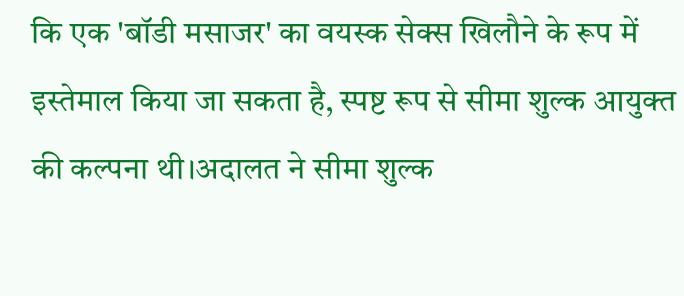कि एक 'बॉडी मसाजर' का वयस्क सेक्स खिलौने के रूप में इस्तेमाल किया जा सकता है, स्पष्ट रूप से सीमा शुल्क आयुक्त की कल्पना थी।अदालत ने सीमा शुल्क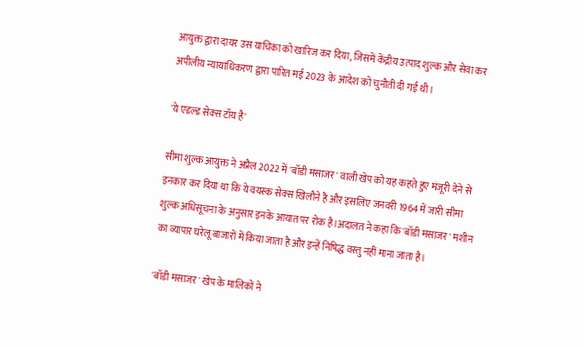आयुक्त द्वारा दायर उस याचिका को खारिज कर दिया, जिसमें केंद्रीय उत्पाद शुल्क और सेवा कर अपीलीय न्यायाधिकरण द्वारा पारित मई 2023 के आदेश को चुनौती दी गई थी।

'ये एडल्ड सेक्स टॉय है'

सीमा शुल्क आयुक्त ने अप्रैल 2022 में 'बॉडी मसाजर' वाली खेप को यह कहते हुए मंजूरी देने से इनकार कर दिया था कि ये वयस्क सेक्स खिलौने है और इसलिए जनवरी 1964 में जारी सीमा शुल्क अधिसूचना के अनुसार इनके आयात पर रोक है।अदालत ने कहा कि 'बॉडी मसाजर' मशीन का व्यापार घरेलू बाजारों में किया जाता है और इन्हें निषिद्ध वस्तु नहीं माना जाता है।

'बॉडी मसाजर' खेप के मालिकों ने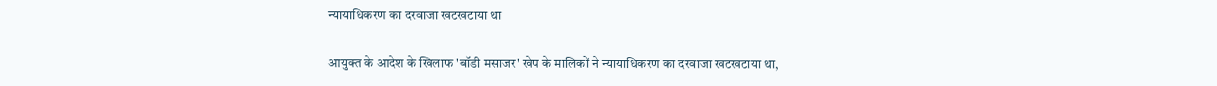न्यायाधिकरण का दरवाजा खटखटाया था

आयुक्त के आदेश के खिलाफ 'बॉडी मसाजर' खेप के मालिकों ने न्यायाधिकरण का दरवाजा खटखटाया था,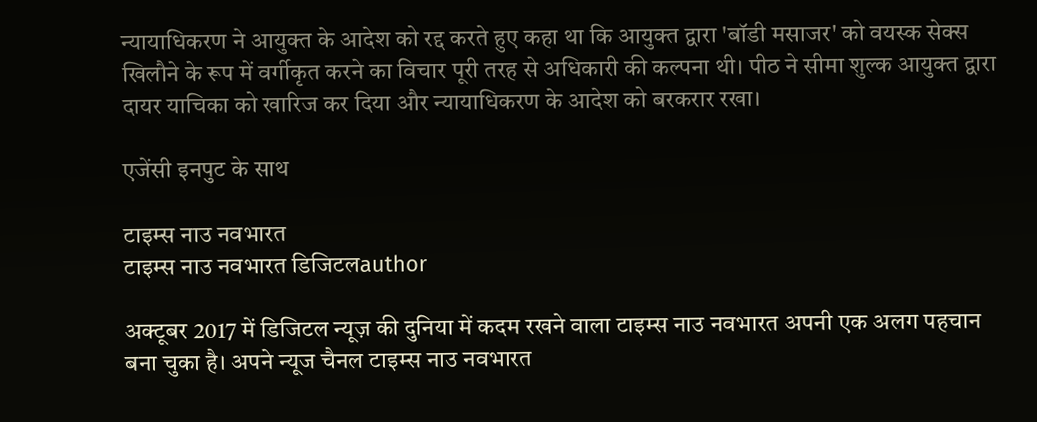न्यायाधिकरण ने आयुक्त के आदेश को रद्द करते हुए कहा था कि आयुक्त द्वारा 'बॉडी मसाजर' को वयस्क सेक्स खिलौने के रूप में वर्गीकृत करने का विचार पूरी तरह से अधिकारी की कल्पना थी। पीठ ने सीमा शुल्क आयुक्त द्वारा दायर याचिका को खारिज कर दिया और न्यायाधिकरण के आदेश को बरकरार रखा।

एजेंसी इनपुट के साथ

टाइम्स नाउ नवभारत
टाइम्स नाउ नवभारत डिजिटलauthor

अक्टूबर 2017 में डिजिटल न्यूज़ की दुनिया में कदम रखने वाला टाइम्स नाउ नवभारत अपनी एक अलग पहचान बना चुका है। अपने न्यूज चैनल टाइम्स नाउ नवभारत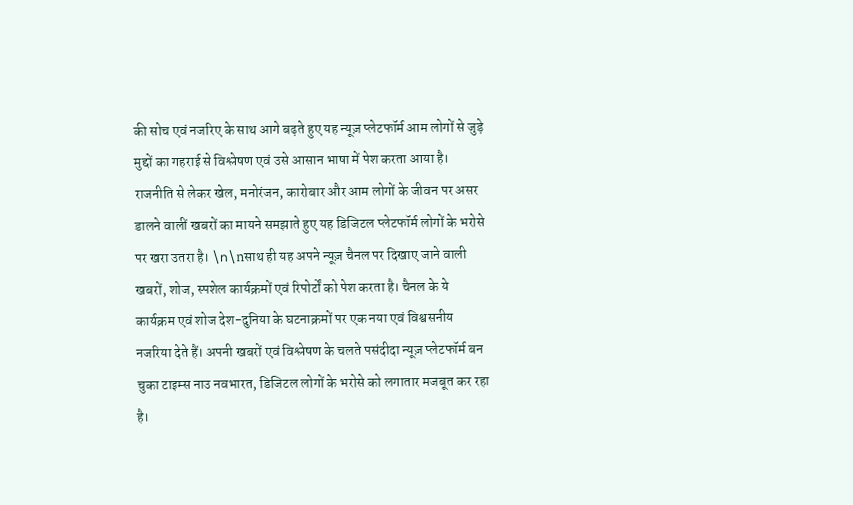की सोच एवं नजरिए के साथ आगे बढ़ते हुए यह न्यूज़ प्लेटफॉर्म आम लोगों से जुड़े मुद्दों का गहराई से विश्लेषण एवं उसे आसान भाषा में पेश करता आया है। राजनीति से लेकर खेल, मनोरंजन, कारोबार और आम लोगों के जीवन पर असर डालने वालीं खबरों का मायने समझाते हुए यह डिजिटल प्लेटफॉर्म लोगों के भरोसे पर खरा उतरा है। \n\nसाथ ही यह अपने न्यूज़ चैनल पर दिखाए जाने वाली खबरों, शोज, स्पशेल कार्यक्रमों एवं रिपोर्टों को पेश करता है। चैनल के ये कार्यक्रम एवं शोज देश-दुनिया के घटनाक्रमों पर एक नया एवं विश्वसनीय नजरिया देते हैं। अपनी खबरों एवं विश्लेषण के चलते पसंदीदा न्यूज़ प्लेटफॉर्म बन चुका टाइम्स नाउ नवभारत, डिजिटल लोगों के भरोसे को लगातार मजबूत कर रहा है।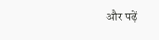और पढ़ें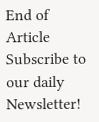End of Article
Subscribe to our daily Newsletter!